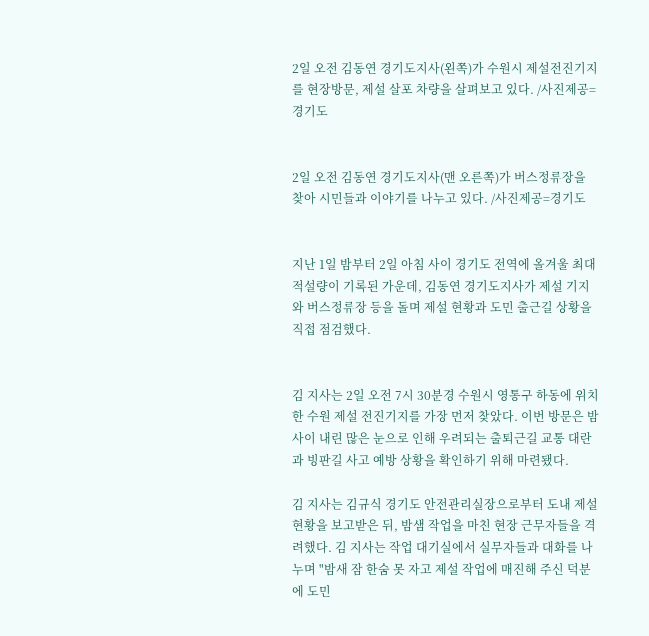2일 오전 김동연 경기도지사(왼쪽)가 수원시 제설전진기지를 현장방문, 제설 살포 차량을 살펴보고 있다. /사진제공=경기도


2일 오전 김동연 경기도지사(맨 오른쪽)가 버스정류장을 찾아 시민들과 이야기를 나누고 있다. /사진제공=경기도


지난 1일 밤부터 2일 아침 사이 경기도 전역에 올겨울 최대 적설량이 기록된 가운데, 김동연 경기도지사가 제설 기지와 버스정류장 등을 돌며 제설 현황과 도민 출근길 상황을 직접 점검했다.


김 지사는 2일 오전 7시 30분경 수원시 영통구 하동에 위치한 수원 제설 전진기지를 가장 먼저 찾았다. 이번 방문은 밤사이 내린 많은 눈으로 인해 우려되는 출퇴근길 교통 대란과 빙판길 사고 예방 상황을 확인하기 위해 마련됐다.

김 지사는 김규식 경기도 안전관리실장으로부터 도내 제설 현황을 보고받은 뒤, 밤샘 작업을 마친 현장 근무자들을 격려했다. 김 지사는 작업 대기실에서 실무자들과 대화를 나누며 "밤새 잠 한숨 못 자고 제설 작업에 매진해 주신 덕분에 도민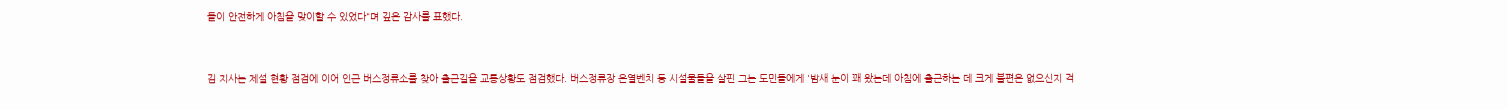들이 안전하게 아침을 맞이할 수 있었다"며 깊은 감사를 표했다.


김 지사는 제설 현황 점검에 이어 인근 버스정류소를 찾아 출근길을 교통상황도 점검했다. 버스정류장 온열벤치 등 시설물들을 살핀 그는 도민들에게 '밤새 눈이 꽤 왔는데 아침에 출근하는 데 크게 불편은 없으신지 걱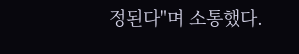정된다"며 소통했다.